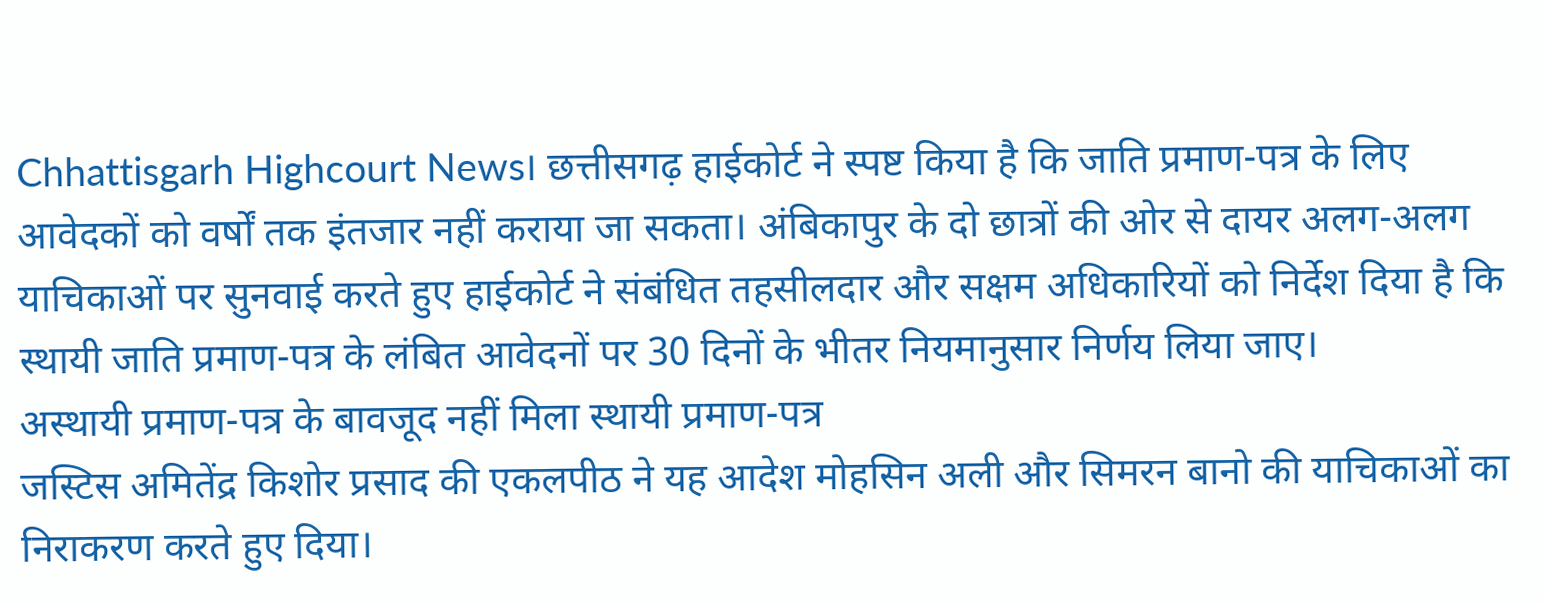Chhattisgarh Highcourt News। छत्तीसगढ़ हाईकोर्ट ने स्पष्ट किया है कि जाति प्रमाण-पत्र के लिए आवेदकों को वर्षों तक इंतजार नहीं कराया जा सकता। अंबिकापुर के दो छात्रों की ओर से दायर अलग-अलग याचिकाओं पर सुनवाई करते हुए हाईकोर्ट ने संबंधित तहसीलदार और सक्षम अधिकारियों को निर्देश दिया है कि स्थायी जाति प्रमाण-पत्र के लंबित आवेदनों पर 30 दिनों के भीतर नियमानुसार निर्णय लिया जाए।
अस्थायी प्रमाण-पत्र के बावजूद नहीं मिला स्थायी प्रमाण-पत्र
जस्टिस अमितेंद्र किशोर प्रसाद की एकलपीठ ने यह आदेश मोहसिन अली और सिमरन बानो की याचिकाओं का निराकरण करते हुए दिया।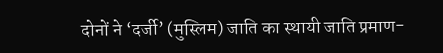दोनों ने ‘दर्जी’ (मुस्लिम) जाति का स्थायी जाति प्रमाण-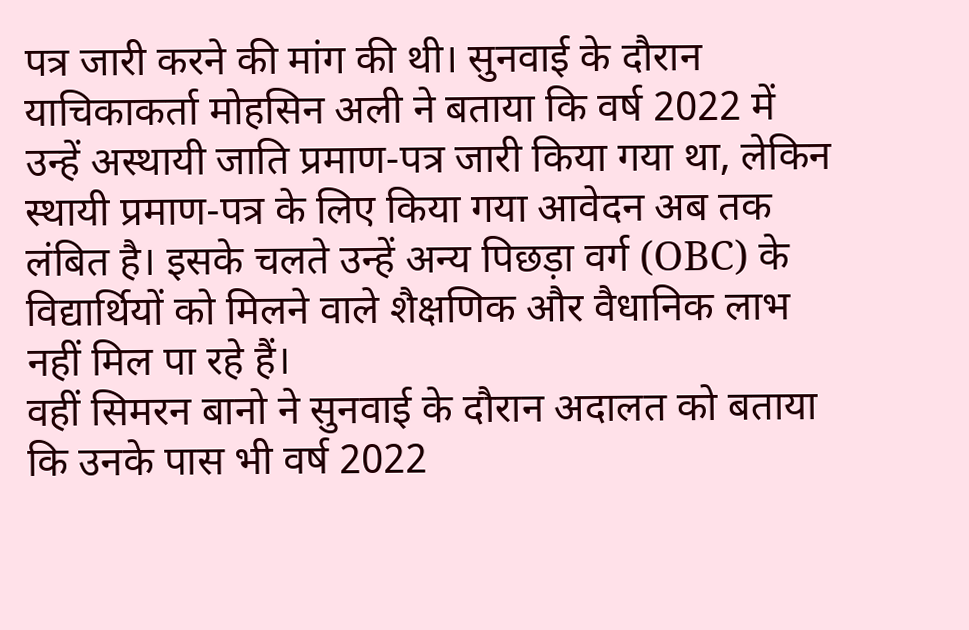पत्र जारी करने की मांग की थी। सुनवाई के दौरान याचिकाकर्ता मोहसिन अली ने बताया कि वर्ष 2022 में उन्हें अस्थायी जाति प्रमाण-पत्र जारी किया गया था, लेकिन स्थायी प्रमाण-पत्र के लिए किया गया आवेदन अब तक लंबित है। इसके चलते उन्हें अन्य पिछड़ा वर्ग (OBC) के विद्यार्थियों को मिलने वाले शैक्षणिक और वैधानिक लाभ नहीं मिल पा रहे हैं।
वहीं सिमरन बानो ने सुनवाई के दौरान अदालत को बताया कि उनके पास भी वर्ष 2022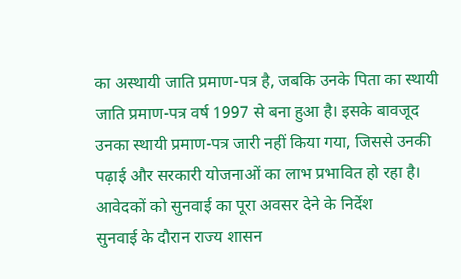का अस्थायी जाति प्रमाण-पत्र है, जबकि उनके पिता का स्थायी जाति प्रमाण-पत्र वर्ष 1997 से बना हुआ है। इसके बावजूद उनका स्थायी प्रमाण-पत्र जारी नहीं किया गया, जिससे उनकी पढ़ाई और सरकारी योजनाओं का लाभ प्रभावित हो रहा है।
आवेदकों को सुनवाई का पूरा अवसर देने के निर्देश
सुनवाई के दौरान राज्य शासन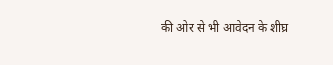की ओर से भी आवेदन के शीघ्र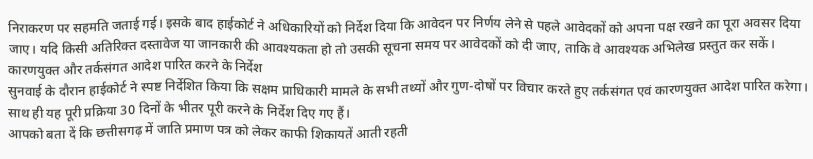निराकरण पर सहमति जताई गई। इसके बाद हाईकोर्ट ने अधिकारियों को निर्देश दिया कि आवेदन पर निर्णय लेने से पहले आवेदकों को अपना पक्ष रखने का पूरा अवसर दिया जाए। यदि किसी अतिरिक्त दस्तावेज या जानकारी की आवश्यकता हो तो उसकी सूचना समय पर आवेदकों को दी जाए, ताकि वे आवश्यक अभिलेख प्रस्तुत कर सकें।
कारणयुक्त और तर्कसंगत आदेश पारित करने के निर्देश
सुनवाई के दौरान हाईकोर्ट ने स्पष्ट निर्देशित किया कि सक्षम प्राधिकारी मामले के सभी तथ्यों और गुण-दोषों पर विचार करते हुए तर्कसंगत एवं कारणयुक्त आदेश पारित करेगा। साथ ही यह पूरी प्रक्रिया 30 दिनों के भीतर पूरी करने के निर्देश दिए गए हैं।
आपको बता दें कि छत्तीसगढ़ में जाति प्रमाण पत्र को लेकर काफी शिकायतें आती रहती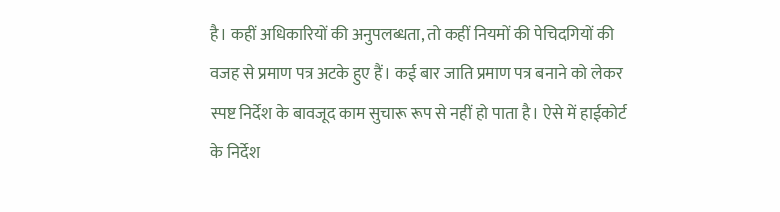है। कहीं अधिकारियों की अनुपलब्धता, तो कहीं नियमों की पेचिदगियों की वजह से प्रमाण पत्र अटके हुए हैं। कई बार जाति प्रमाण पत्र बनाने को लेकर स्पष्ट निर्देश के बावजूद काम सुचारू रूप से नहीं हो पाता है। ऐसे में हाईकोर्ट के निर्देश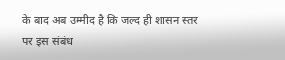के बाद अब उम्मीद है कि जल्द ही शासन स्तर पर इस संबंध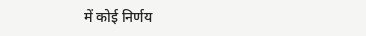में कोई निर्णय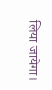लिया जायेगा।